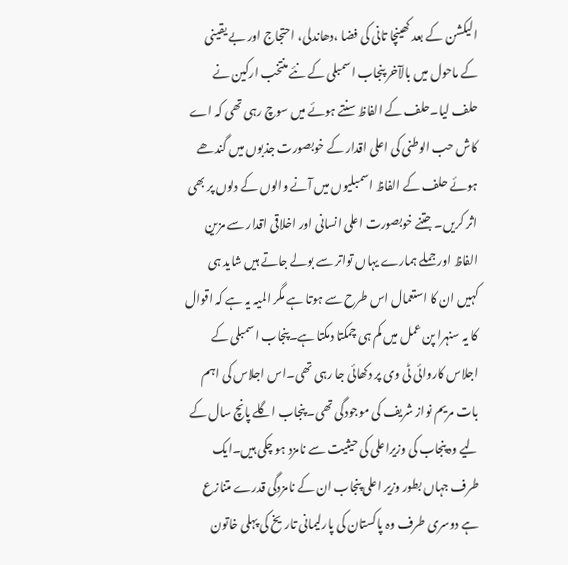الیکشن کے بعد کھینچا تانی کی فضا ،دھاندلی، احتجاج اور بے یقینی کے ماحول میں بالآخر پنجاب اسمبلی کے نئے منتخب ارکین نے حلف لیا۔حلف کے الفاظ سنتے ہوئے میں سوچ رہی تھی کہ اے کاش حب الوطنی کی اعلی اقدار کے خوبصورت جذبوں میں گندھے ہوئے حلف کے الفاظ اسمبلیوں میں آنے والوں کے دلوں پر بھی اثر کریں۔ جتنے خوبصورت اعلی انسانی اور اخلاقی اقدار سے مزین الفاظ اور جملے ہمارے یہاں تواتر سے بولے جاتے ہیں شاید ہی کہیں ان کا استعمال اس طرح سے ہوتا ہے مگر المیہ یہ ہے کہ اقوال کا یہ سنہرا پن عمل میں کم ہی چمکتا دمکتا ہے۔پنجاب اسمبلی کے اجلاس کاروائی ٹی وی پر دکھائی جا رہی تھی۔اس اجلاس کی اہم بات مریم نواز شریف کی موجودگی تھی۔ پنجاب اگلے پانچ سال کے لیے وہ پنجاب کی وزیراعلی کی حیثیت سے نامزد ہو چکی ہیں۔ایک طرف جہاں بطور وزیر اعلی پنجاب ان کے نامزدگی قدرے متنازع ہے دوسری طرف وہ پاکستان کی پارلیمانی تاریخ کی پہلی خاتون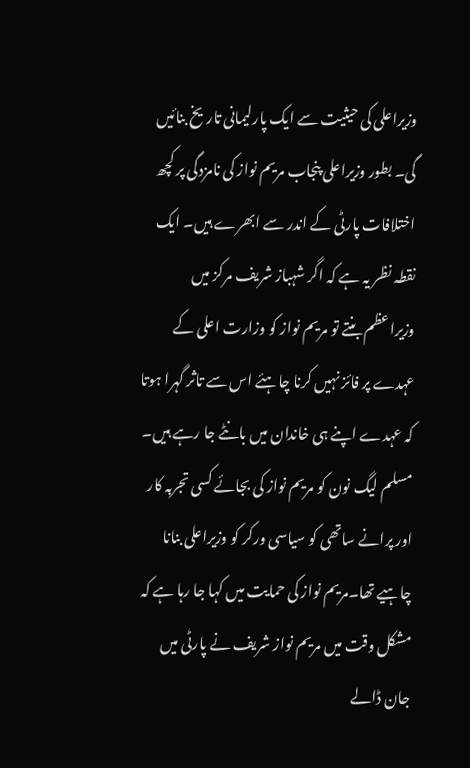وزیراعلی کی حیثیت سے ایک پارلیمانی تاریخ بنائیں گی۔ بطور وزیراعلی پنجاب مریم نواز کی نامزدگی پر کچھ اختلافات پارٹی کے اندر سے ابھرے ہیں۔ ایک نقطہ نظر یہ ہے کہ اگر شہباز شریف مرکز میں وزیراعظم بنتے تو مریم نواز کو وزارت اعلی کے عہدے پر فائز نہیں کرنا چاہئے اس سے تاثر گہرا ہوتا کہ عہدے اپنے ہی خاندان میں بانٹے جا رہے ہیں۔ مسلم لیگ نون کو مریم نواز کی بجائے کسی تجربہ کار اور پرانے ساتھی کو سیاسی ورکر کو وزیراعلی بنانا چاہیے تھا۔مریم نواز کی حمایت میں کہا جا رہا ہے کہ مشکل وقت میں مریم نواز شریف نے پارٹی میں جان ڈالے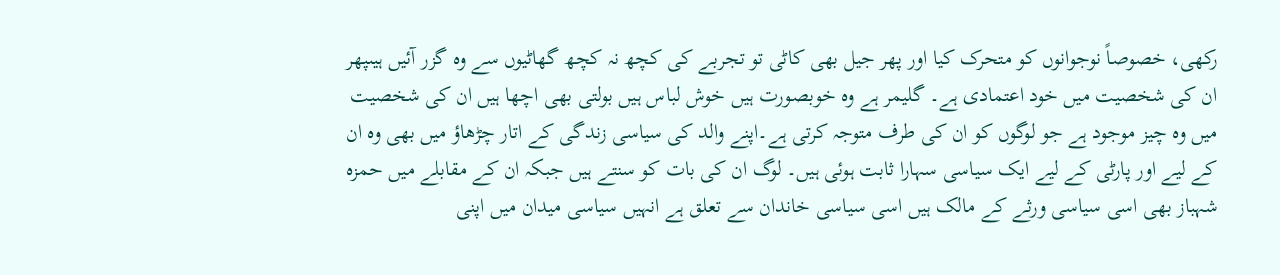رکھی، خصوصاً نوجوانوں کو متحرک کیا اور پھر جیل بھی کاٹی تو تجربے کی کچھ نہ کچھ گھاٹیوں سے وہ گزر آئیں ہیںپھر ان کی شخصیت میں خود اعتمادی ہے۔ گلیمر ہے وہ خوبصورت ہیں خوش لباس ہیں بولتی بھی اچھا ہیں ان کی شخصیت میں وہ چیز موجود ہے جو لوگوں کو ان کی طرف متوجہ کرتی ہے۔اپنے والد کی سیاسی زندگی کے اتار چڑھاؤ میں بھی وہ ان کے لیے اور پارٹی کے لیے ایک سیاسی سہارا ثابت ہوئی ہیں۔ لوگ ان کی بات کو سنتے ہیں جبکہ ان کے مقابلے میں حمزہ شہباز بھی اسی سیاسی ورثے کے مالک ہیں اسی سیاسی خاندان سے تعلق ہے انہیں سیاسی میدان میں اپنی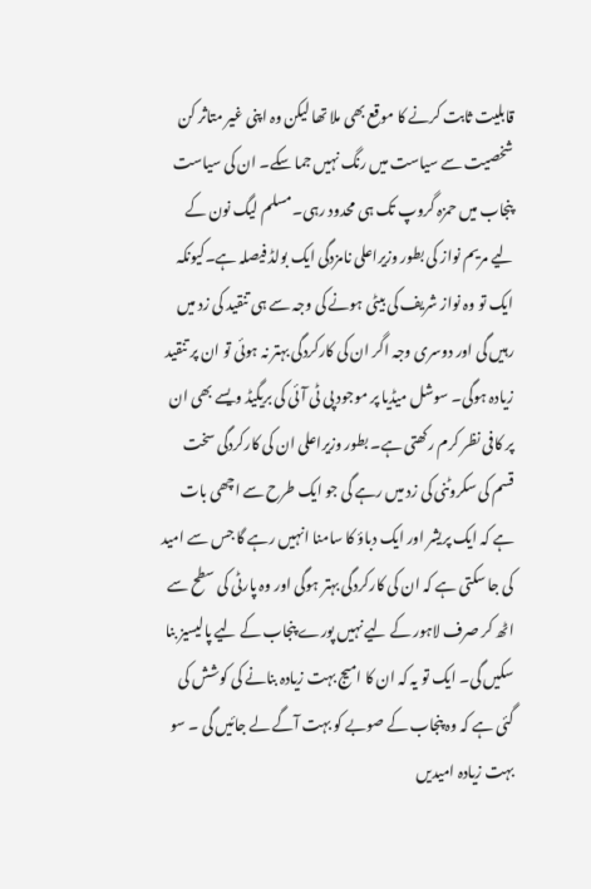قابلیت ثابت کرنے کا موقع بھی ملا تھا لیکن وہ اپنی غیر متاثر کن شخصیت سے سیاست میں رنگ نہیں جما سکے۔ ان کی سیاست پنجاب میں حمزہ گروپ تک ہی محدود رہی۔مسلم لیگ نون کے لیے مریم نواز کی بطور وزیراعلی نامزدگی ایک بولڈ فیصلہ ہے۔کیونکہ ایک تو وہ نواز شریف کی بیٹی ہونے کی وجہ سے ہی تنقید کی زد میں رہیں گی اور دوسری وجہ اگر ان کی کارکردگی بہتر نہ ہوئی تو ان پر تنقید زیادہ ہوگی۔ سوشل میڈیا پر موجود پی ٹی آئی کی بریگیڈ ویسے بھی ان پر کافی نظر کرم رکھتی ہے۔ بطور وزیراعلی ان کی کارکردگی سخت قسم کی سکروٹنی کی زد میں رہے گی جو ایک طرح سے اچھی بات ہے کہ ایک پریشر اور ایک دباؤ کا سامنا انہیں رہے گا جس سے امید کی جا سکتی ہے کہ ان کی کارکردگی بہتر ہوگی اور وہ پارٹی کی سطح سے اٹھ کر صرف لاہور کے لیے نہیں پورے پنجاب کے لیے پالیسیز بنا سکیں گی۔ ایک تو یہ کہ ان کا امیج بہت زیادہ بنانے کی کوشش کی گئی ہے کہ وہ پنجاب کے صوبے کو بہت آگے لے جائیں گی ۔ سو بہت زیادہ امیدیں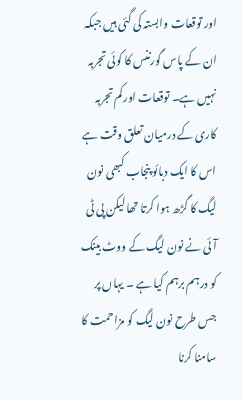اور توقعات وابستہ کی گئی ہیں جبکہ ان کے پاس گورننس کا کوئی تجربہ نہیں ہے۔ توقعات اور کم تجربہ کاری کے درمیان تعلق وقت ہے اس کا ایک دبائو پنجاب کبھی نون لیگ کا گڑھ ہوا کرتا تھا لیکن پی ٹی آئی نے نون لیگ کے ووٹ بینک کو درہم برہم کیا ہے ۔ یہاں پر جس طرح نون لیگ کو مزاحمت کا سامنا کرنا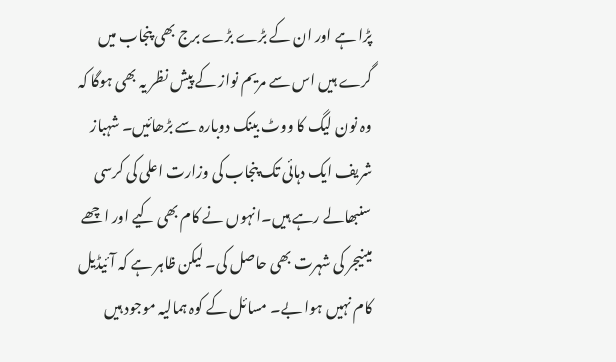پڑا ہے اور ان کے بڑے بڑے برج بھی پنجاب میں گرے ہیں اس سے مریم نواز کے پیش نظر یہ بھی ہوگا کہ وہ نون لیگ کا ووٹ بینک دوبارہ سے بڑھائیں۔ شہباز شریف ایک دہائی تک پنجاب کی وزارت اعلی کی کرسی سنبھالے رہے ہیں۔انہوں نے کام بھی کیے اور اچھے مینیجر کی شہرت بھی حاصل کی۔ لیکن ظاہر ہے کہ آئیڈیل کام نہیں ہوا بے۔ مسائل کے کوہ ہمالیہ موجود ہیں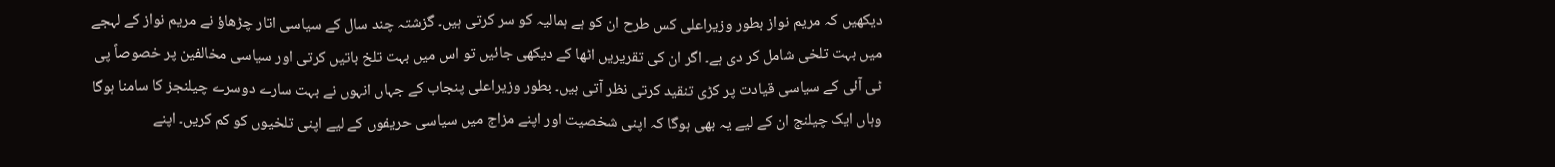دیکھیں کہ مریم نواز بطور وزیراعلی کس طرح ان کو ہے ہمالیہ کو سر کرتی ہیں۔ گزشتہ چند سال کے سیاسی اتار چڑھاؤ نے مریم نواز کے لہجے میں بہت تلخی شامل کر دی ہے۔ اگر ان کی تقریریں اٹھا کے دیکھی جائیں تو اس میں بہت تلخ باتیں کرتی اور سیاسی مخالفین پر خصوصاً پی ٹی آئی کے سیاسی قیادت پر کڑی تنقید کرتی نظر آتی ہیں۔ بطور وزیراعلی پنجاب کے جہاں انہوں نے بہت سارے دوسرے چیلنجز کا سامنا ہوگا وہاں ایک چیلنج ان کے لیے یہ بھی ہوگا کہ اپنی شخصیت اور اپنے مزاج میں سیاسی حریفوں کے لیے اپنی تلخیوں کو کم کریں۔ اپنے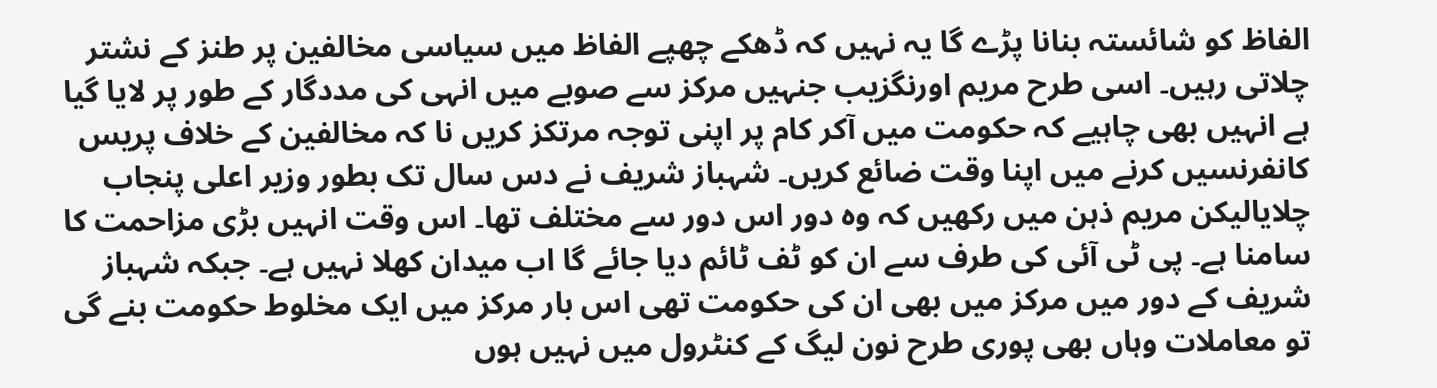الفاظ کو شائستہ بنانا پڑے گا یہ نہیں کہ ڈھکے چھپے الفاظ میں سیاسی مخالفین پر طنز کے نشتر چلاتی رہیں۔ اسی طرح مریم اورنگزیب جنہیں مرکز سے صوبے میں انہی کی مددگار کے طور پر لایا گیا ہے انہیں بھی چاہیے کہ حکومت میں آکر کام پر اپنی توجہ مرتکز کریں نا کہ مخالفین کے خلاف پریس کانفرنسیں کرنے میں اپنا وقت ضائع کریں۔ شہباز شریف نے دس سال تک بطور وزیر اعلی پنجاب چلایالیکن مریم ذہن میں رکھیں کہ وہ دور اس دور سے مختلف تھا۔ اس وقت انہیں بڑی مزاحمت کا سامنا ہے۔ پی ٹی آئی کی طرف سے ان کو ٹف ٹائم دیا جائے گا اب میدان کھلا نہیں ہے۔ جبکہ شہباز شریف کے دور میں مرکز میں بھی ان کی حکومت تھی اس بار مرکز میں ایک مخلوط حکومت بنے گی تو معاملات وہاں بھی پوری طرح نون لیگ کے کنٹرول میں نہیں ہوں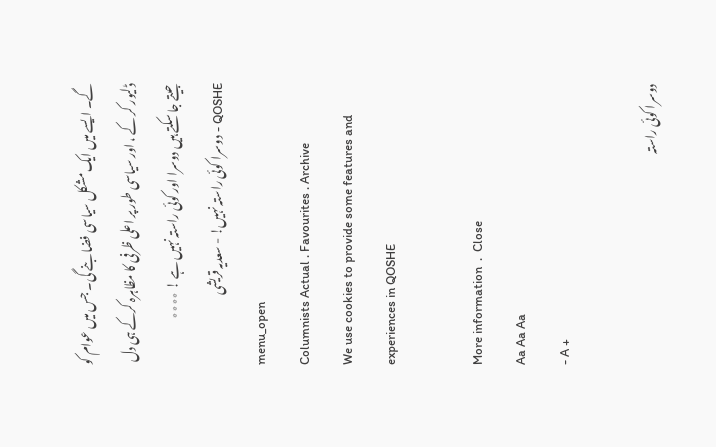گے۔ ایسے میں ایک مشکل سیاسی فضا بنے گی۔ جس میں عوام کو ڈلیور کر کے ، اور سیاسی طور پر اعلی ظرفی کا مظاہرہ کرکے ہی دل جیتے جا سکتے ہیں دوسرا اور کوئی راستہ نہیں ہے ! ٭٭٭٭
QOSHE - دوسرا کوئی راستہ نہیں! - سعدیہ قریشی
menu_open
Columnists Actual . Favourites . Archive
We use cookies to provide some features and experiences in QOSHE

More information  .  Close
Aa Aa Aa
- A +

دوسرا کوئی راستہ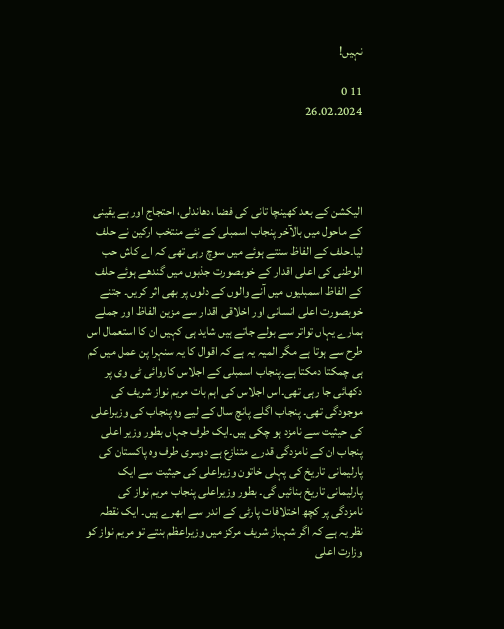نہیں!

11 0
26.02.2024




الیکشن کے بعد کھینچا تانی کی فضا ،دھاندلی، احتجاج اور بے یقینی کے ماحول میں بالآخر پنجاب اسمبلی کے نئے منتخب ارکین نے حلف لیا۔حلف کے الفاظ سنتے ہوئے میں سوچ رہی تھی کہ اے کاش حب الوطنی کی اعلی اقدار کے خوبصورت جذبوں میں گندھے ہوئے حلف کے الفاظ اسمبلیوں میں آنے والوں کے دلوں پر بھی اثر کریں۔ جتنے خوبصورت اعلی انسانی اور اخلاقی اقدار سے مزین الفاظ اور جملے ہمارے یہاں تواتر سے بولے جاتے ہیں شاید ہی کہیں ان کا استعمال اس طرح سے ہوتا ہے مگر المیہ یہ ہے کہ اقوال کا یہ سنہرا پن عمل میں کم ہی چمکتا دمکتا ہے۔پنجاب اسمبلی کے اجلاس کاروائی ٹی وی پر دکھائی جا رہی تھی۔اس اجلاس کی اہم بات مریم نواز شریف کی موجودگی تھی۔ پنجاب اگلے پانچ سال کے لیے وہ پنجاب کی وزیراعلی کی حیثیت سے نامزد ہو چکی ہیں۔ایک طرف جہاں بطور وزیر اعلی پنجاب ان کے نامزدگی قدرے متنازع ہے دوسری طرف وہ پاکستان کی پارلیمانی تاریخ کی پہلی خاتون وزیراعلی کی حیثیت سے ایک پارلیمانی تاریخ بنائیں گی۔ بطور وزیراعلی پنجاب مریم نواز کی نامزدگی پر کچھ اختلافات پارٹی کے اندر سے ابھرے ہیں۔ ایک نقطہ نظر یہ ہے کہ اگر شہباز شریف مرکز میں وزیراعظم بنتے تو مریم نواز کو وزارت اعلی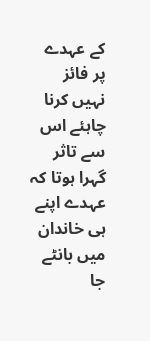کے عہدے پر فائز نہیں کرنا چاہئے اس سے تاثر گہرا ہوتا کہ عہدے اپنے ہی خاندان میں بانٹے جا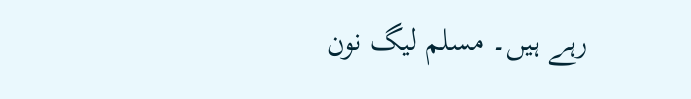رہے ہیں۔ مسلم لیگ نون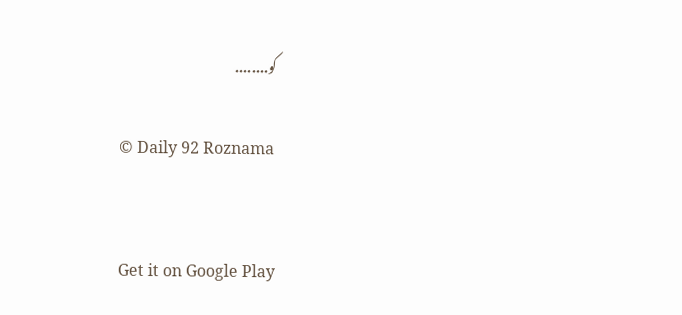کو........

© Daily 92 Roznama


Get it on Google Play